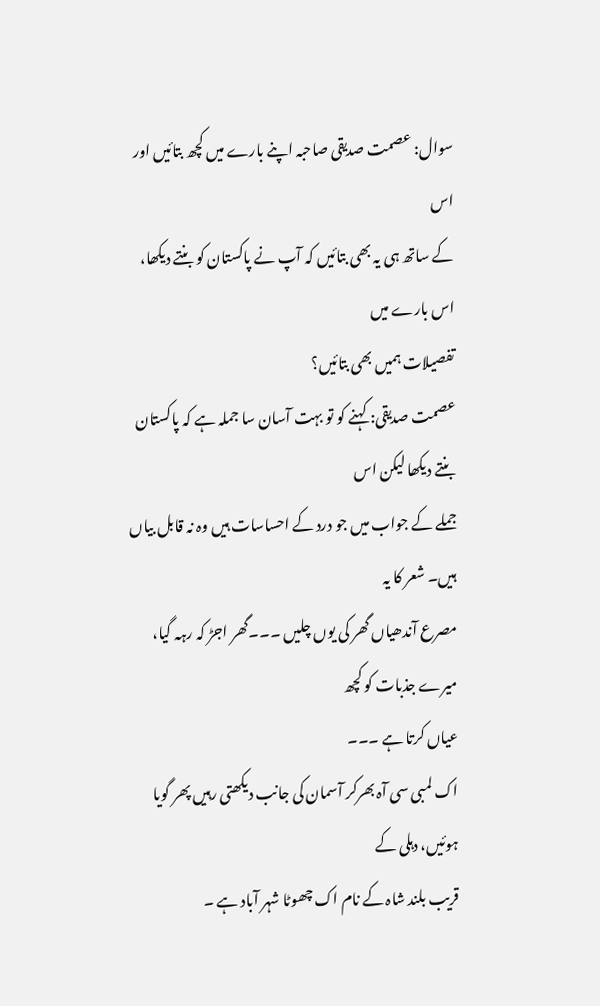سوال: عصمت صدیقی صاحبہ اپنے بارے میں کچھ بتائیں اور اس
کے ساتھ ہی یہ بھی بتائیں کہ آپ نے پاکستان کو بنتے دیکھا، اس بارے میں
تفصیلات ہمیں بھی بتائیں؟
عصمت صدیقی: کہنے کو تو بہت آسان سا جملہ ہے کہ پاکستان بنتے دیکھا لیکن اس
جملے کے جواب میں جو درد کے احساسات ہیں وہ نہ قابل بیاں ہیں۔ شعر کا یہ
مصرع آندھیاں گھر کی یوں چلیں ۔۔۔گھر اجڑ کہ رہہ گیا، میرے جذبات کو کچھ
عیاں کرتا ہے ۔۔۔
اک لمبی سی آہ بھرکر آسمان کی جانب دیکھتی رہیں پھر گویا ہوئیں، دہلی کے
قریب بلند شاہ کے نام اک چھوٹا شہر آباد ہے ۔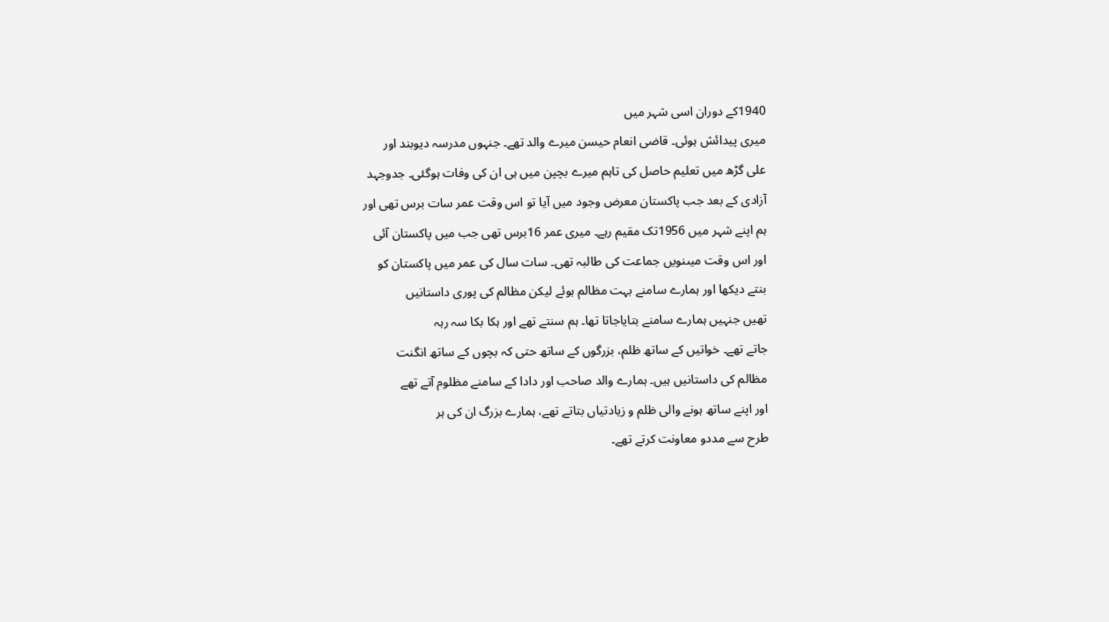1940کے دوران اسی شہر میں
میری پیدائش ہوئی۔ قاضی انعام حیسن میرے والد تھے۔ جنہوں مدرسہ دیوبند اور
علی گڑھ میں تعلیم حاصل کی تاہم میرے بچپن میں ہی ان کی وفات ہوگئی۔ جدوجہد
آزادی کے بعد جب پاکستان معرض وجود میں آیا تو اس وقت عمر سات برس تھی اور
ہم اپنے شہر میں 1956تک مقیم رہے۔ میری عمر 16برس تھی جب میں پاکستان آئی
اور اس وقت میںنویں جماعت کی طالبہ تھی۔ سات سال کی عمر میں پاکستان کو
بنتے دیکھا اور ہمارے سامنے بہت مظالم ہوئے لیکن مظالم کی پوری داستانیں
تھیں جنہیں ہمارے سامنے بتایاجاتا تھا۔ ہم سنتے تھے اور ہکا بکا سہ رہہ
جاتے تھے۔ خواتیں کے ساتھ ظلم، بزرگوں کے ساتھ حتی کہ بچوں کے ساتھ انگنت
مظالم کی داستانیں ہیں۔ ہمارے والد صاحب اور دادا کے سامنے مظلوم آتے تھے
اور اپنے ساتھ ہونے والی ظلم و زیادتیاں بتاتے تھے، ہمارے بزرگ ان کی ہر
طرح سے مددو معاونت کرتے تھے۔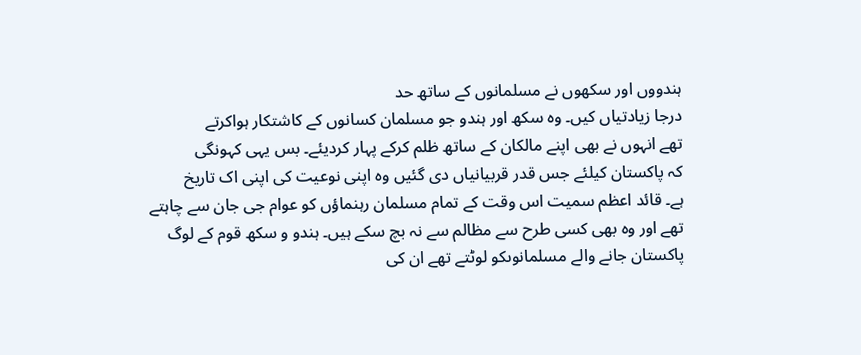ہندووں اور سکھوں نے مسلمانوں کے ساتھ حد
درجا زیادتیاں کیں۔ وہ سکھ اور ہندو جو مسلمان کسانوں کے کاشتکار ہواکرتے
تھے انہوں نے بھی اپنے مالکان کے ساتھ ظلم کرکے پہار کردیئے۔ بس یہی کہونگی
کہ پاکستان کیلئے جس قدر قربیانیاں دی گئیں وہ اپنی نوعیت کی اپنی اک تاریخ
ہے۔ قائد اعظم سمیت اس وقت کے تمام مسلمان رہنماؤں کو عوام جی جان سے چاہتے
تھے اور وہ بھی کسی طرح سے مظالم سے نہ بچ سکے ہیں۔ ہندو و سکھ قوم کے لوگ
پاکستان جانے والے مسلمانوںکو لوٹتے تھے ان کی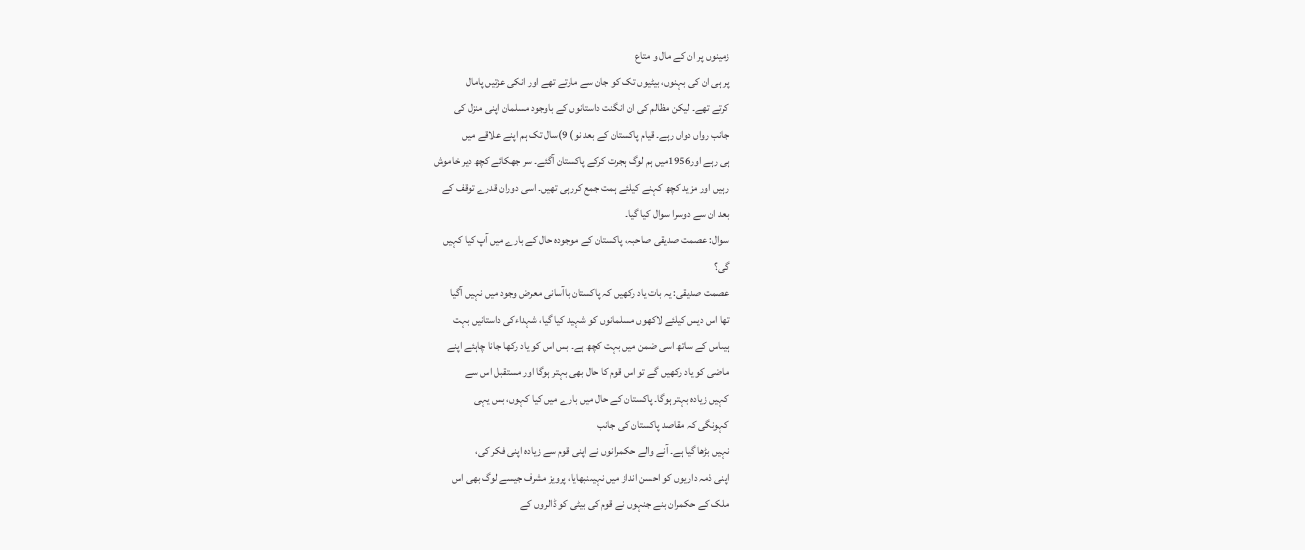زمینوں پر ان کے مال و متاع
پر ہی ان کی بہنوں، بیٹیوں تک کو جان سے مارتے تھے اور انکی عزتیں پامال
کرتے تھے۔ لیکن مظالم کی ان انگنت داستانوں کے باوجود مسلمان اپنی منزل کی
جانب رواں دواں رہے۔ قیام پاکستان کے بعد نو) 9)سال تک ہم اپنے علاقے میں
ہی رہے اور1956میں ہم لوگ ہجرت کرکے پاکستان آگئے۔ سر جھکائے کچھ دیر خاموش
رہیں اور مزید کچھ کہنے کیلئے ہمت جمع کررہی تھیں۔ اسی دوران قدرے توقف کے
بعد ان سے دوسرا سوال کیا گیا۔
سوال: عصمت صدیقی صاحبہ، پاکستان کے موجودہ حال کے بارے میں آپ کیا کہیں
گی؟
عصمت صدیقی: یہ بات یاد رکھیں کہ پاکستان باآسانی معرض وجود میں نہیں آگیا
تھا اس دیس کیلئے لاکھوں مسلمانوں کو شہید کیا گیا، شہداءکی داستانیں بہت
ہیںاس کے ساتھ اسی ضمن میں بہت کچھ ہے۔ بس اس کو یاد رکھا جانا چاہئے اپنے
ماضی کو یاد رکھیں گے تو اس قوم کا حال بھی بہتر ہوگا اور مستقبل اس سے
کہیں زیادہ بہتر ہوگا۔ پاکستان کے حال میں بارے میں کیا کہوں، بس یہی
کہونگی کہ مقاصد پاکستان کی جانب
نہیں بڑھا گیا ہے۔ آنے والے حکمرانوں نے اپنی قوم سے زیادہ اپنی فکر کی،
اپنی ذمہ داریوں کو احسن انداز میں نہیںنبھایا، پرویز مشرف جیسے لوگ بھی اس
ملک کے حکمران بنے جنہوں نے قوم کی بیٹی کو ڈالروں کے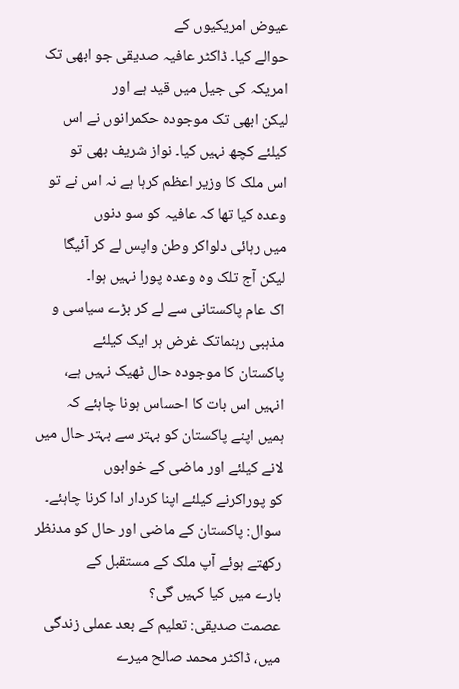عیوض امریکیوں کے
حوالے کیا۔ ڈاکٹر عافیہ صدیقی جو ابھی تک امریکہ کی جیل میں قید ہے اور
لیکن ابھی تک موجودہ حکمرانوں نے اس کیلئے کچھ نہیں کیا۔ نواز شریف بھی تو
اس ملک کا وزیر اعظم کرہا ہے نہ اس نے تو وعدہ کیا تھا کہ عافیہ کو سو دنوں
میں رہائی دلواکر وطن واپس لے کر آئیگا لیکن آج تلک وہ وعدہ پورا نہیں ہوا۔
اک عام پاکستانی سے لے کر بڑے سیاسی و مذہبی رہنماتک غرض ہر ایک کیلئے
پاکستان کا موجودہ حال ٹھیک نہیں ہے، انہیں اس بات کا احساس ہونا چاہئے کہ
ہمیں اپنے پاکستان کو بہتر سے بہتر حال میں لانے کیلئے اور ماضی کے خوابوں
کو پوراکرنے کیلئے اپنا کردار ادا کرنا چاہئے۔
سوال: پاکستان کے ماضی اور حال کو مدنظر رکھتے ہوئے آپ ملک کے مستقبل کے
بارے میں کیا کہیں گی؟
عصمت صدیقی: تعلیم کے بعد عملی زندگی میں، ڈاکٹر محمد صالح میرے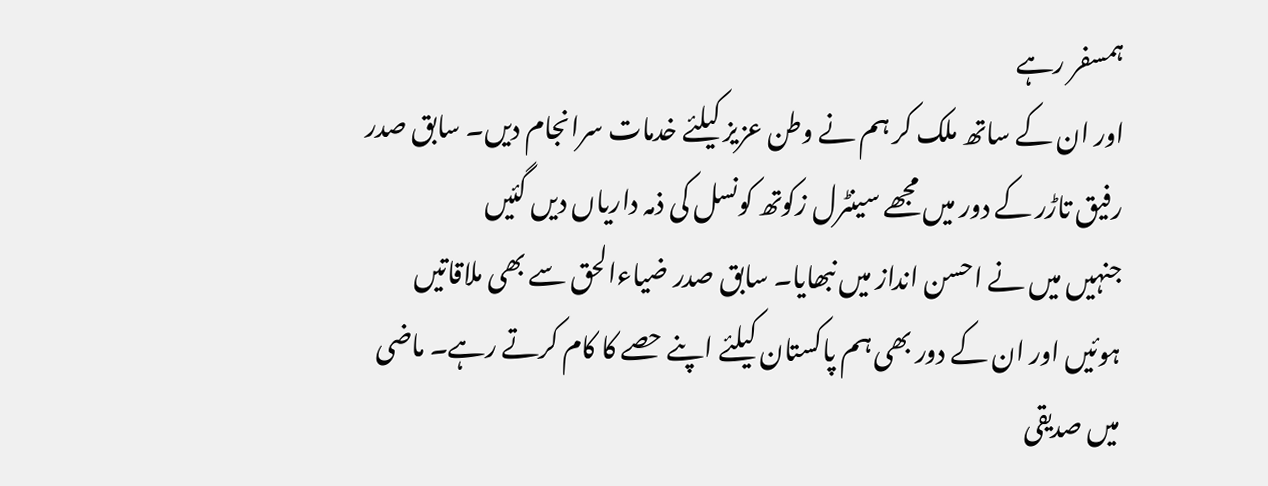ہمسفر رہے
اور ان کے ساتھ ملک کر ہم نے وطن عزیز کیلئے خدمات سرانجام دیں۔ سابق صدر
رفیق تاڑر کے دور میں مجھے سینٹرل زکوتھ کونسل کی ذمہ داریاں دیں گئیں
جنہیں میں نے احسن انداز میں نبھایا۔ سابق صدر ضیاءالحق سے بھی ملاقاتیں
ہوئیں اور ان کے دور بھی ہم پاکستان کیلئے اپنے حصے کا کام کرتے رہے۔ ماضی
میں صدیقی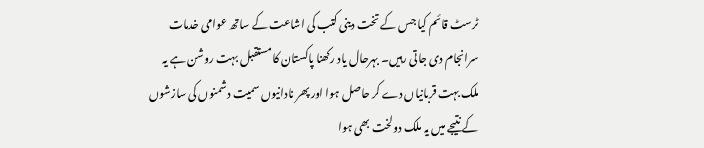ٹرسٹ قائم کیا جس کے تخت دینی کتب کی اشاعت کے ساتھ عوامی خدمات
سرانجام دی جاتی رہیں۔ بہرحال یاد رکھنا پاکستان کا مستقبل بہت روشن ہے یہ
ملک بہت قربانیاں دے کر حاصل ہوا اور پھر نادانیوں سمیت دشمنوں کی سازشوں
کے نتیجے میں یہ ملک دولخت بھی ہوا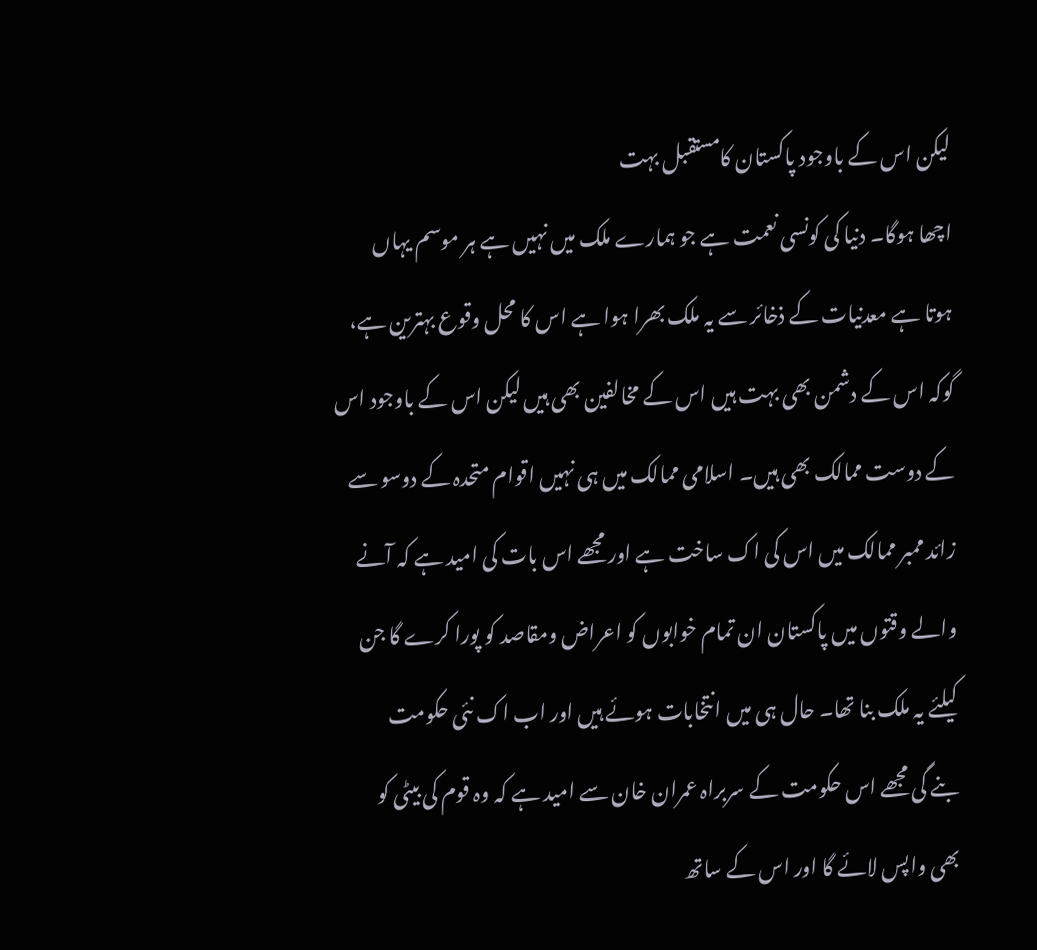لیکن اس کے باوجود پاکستان کامستقبل بہت
اچھا ہوگا۔ دنیا کی کونسی نعمت ہے جو ہمارے ملک میں نہیں ہے ہر موسم یہاں
ہوتا ہے معدنیات کے ذخائر سے یہ ملک بھرا ہوا ہے اس کا محل وقوع بہترین ہے،
گوکہ اس کے دشمن بھی بہت ہیں اس کے مخالفین بھی ہیں لیکن اس کے باوجود اس
کے دوست ممالک بھی ہیں۔ اسلامی ممالک میں ہی نہیں اقوام متحدہ کے دوسو سے
زائد ممبر ممالک میں اس کی اک ساخت ہے اور مجھے اس بات کی امید ہے کہ آنے
والے وقتوں میں پاکستان ان تمام خوابوں کو اعراض ومقاصد کو پورا کرے گا جن
کیلئے یہ ملک بنا تھا۔ حال ہی میں انتخابات ہوئے ہیں اور اب اک نئی حکومت
بنے گی مجھے اس حکومت کے سربراہ عمران خان سے امید ہے کہ وہ قوم کی بیٹی کو
بھی واپس لائے گا اور اس کے ساتھ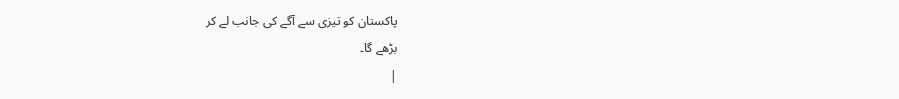پاکستان کو تیزی سے آگے کی جانب لے کر
بڑھے گا۔
|